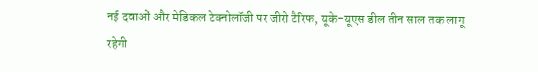नई दवाओं और मेडिकल टेक्नोलॉजी पर जीरो टैरिफ, यूके-यूएस डील तीन साल तक लागू रहेगी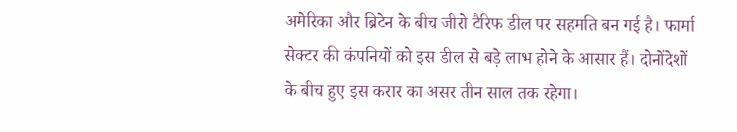अमेरिका और ब्रिटेन के बीच जीरो टैरिफ डील पर सहमति बन गई है। फार्मा सेक्टर की कंपनियों को इस डील से बड़े लाभ होने के आसार हैं। दोनोंदेशों के बीच हुए इस करार का असर तीन साल तक रहेगा।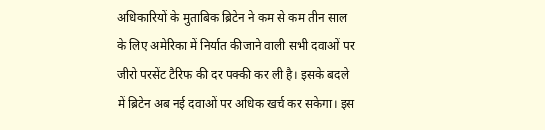अधिकारियों के मुताबिक ब्रिटेन ने कम से कम तीन साल के लिए अमेरिका में निर्यात कीजाने वाली सभी दवाओं पर जीरो परसेंट टैरिफ की दर पक्की कर ली है। इसके बदले में ब्रिटेन अब नई दवाओं पर अधिक खर्च कर सकेगा। इस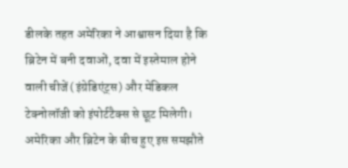डीलके तहत अमेरिका ने आश्वासन दिया है कि ब्रिटेन में बनी दवाओं, दवा में इस्तेमाल होने वाली चीजें (इंग्रेडिएंट्स) और मेडिकल टेक्नोलॉजी को इंपोर्टटैक्स से छूट मिलेगी। अमेरिका और ब्रिटेन के बीच हुए इस समझौते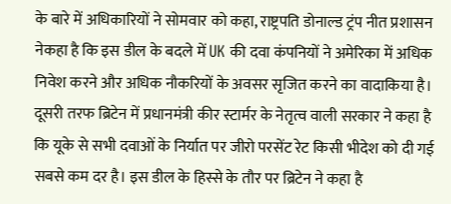के बारे में अधिकारियों ने सोमवार को कहा, राष्ट्रपति डोनाल्ड ट्रंप नीत प्रशासन नेकहा है कि इस डील के बदले में UK की दवा कंपनियों ने अमेरिका में अधिक निवेश करने और अधिक नौकरियों के अवसर सृजित करने का वादाकिया है। दूसरी तरफ ब्रिटेन में प्रधानमंत्री कीर स्टार्मर के नेतृत्व वाली सरकार ने कहा है कि यूके से सभी दवाओं के निर्यात पर जीरो परसेंट रेट किसी भीदेश को दी गई सबसे कम दर है। इस डील के हिस्से के तौर पर ब्रिटेन ने कहा है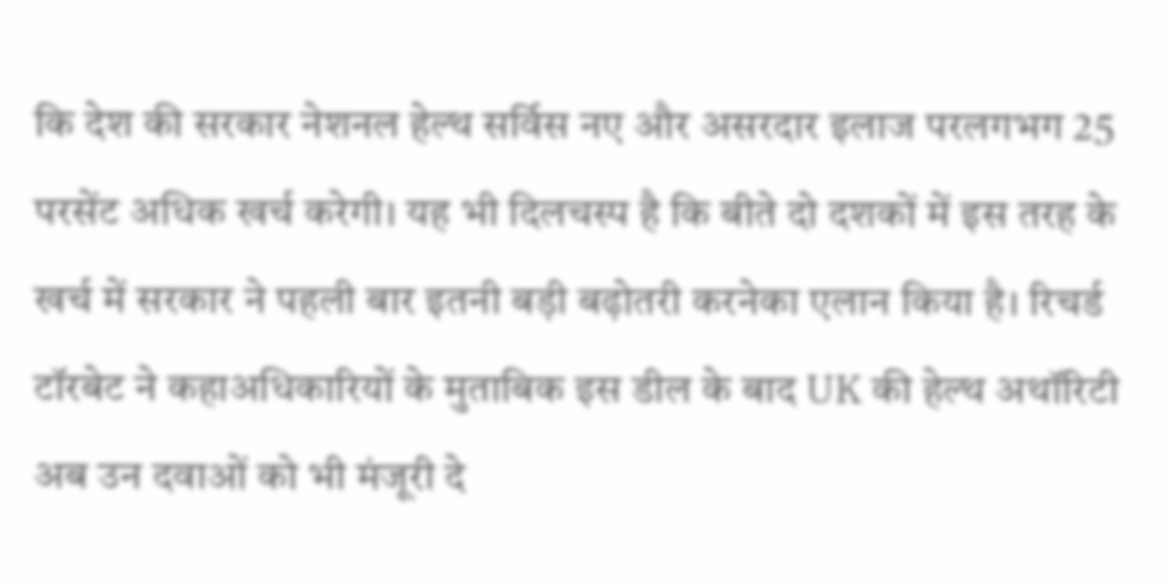कि देश की सरकार नेशनल हेल्थ सर्विस नए और असरदार इलाज परलगभग 25 परसेंट अधिक खर्च करेगी। यह भी दिलचस्प है कि बीते दो दशकों में इस तरह के खर्च में सरकार ने पहली बार इतनी बड़ी बढ़ोतरी करनेका एलान किया है। रिचर्ड टॉरबेट ने कहाअधिकारियों के मुताबिक इस डील के बाद UK की हेल्थ अथॉरिटी अब उन दवाओं को भी मंजूरी दे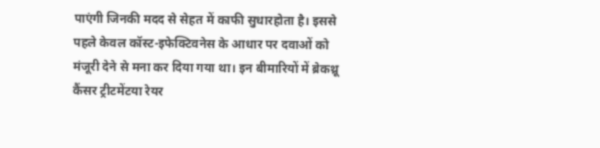पाएंगी जिनकी मदद से सेहत में काफी सुधारहोता है। इससे पहले केवल कॉस्ट-इफेक्टिवनेस के आधार पर दवाओं को मंजूरी देने से मना कर दिया गया था। इन बीमारियों में ब्रेकथ्रू कैंसर ट्रीटमेंटया रेयर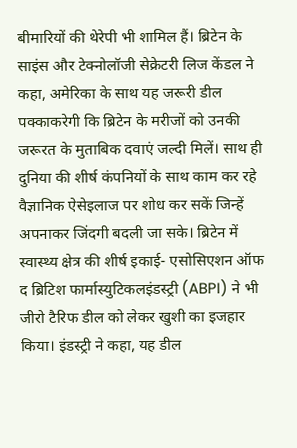बीमारियों की थेरेपी भी शामिल हैं। ब्रिटेन के साइंस और टेक्नोलॉजी सेक्रेटरी लिज केंडल ने कहा, अमेरिका के साथ यह जरूरी डील पक्काकरेगी कि ब्रिटेन के मरीजों को उनकी जरूरत के मुताबिक दवाएं जल्दी मिलें। साथ ही दुनिया की शीर्ष कंपनियों के साथ काम कर रहे वैज्ञानिक ऐसेइलाज पर शोध कर सकें जिन्हें अपनाकर जिंदगी बदली जा सके। ब्रिटेन में स्वास्थ्य क्षेत्र की शीर्ष इकाई- एसोसिएशन ऑफ द ब्रिटिश फार्मास्युटिकलइंडस्ट्री (ABPI) ने भी जीरो टैरिफ डील को लेकर खुशी का इजहार किया। इंडस्ट्री ने कहा, यह डील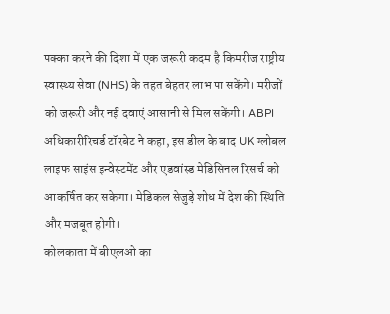पक्का करने की दिशा में एक जरूरी कदम है किमरीज राष्ट्रीय स्वास्थ्य सेवा (NHS) के तहत बेहतर लाभ पा सकेंगे। मरीजों को जरूरी और नई दवाएं आसानी से मिल सकेंगी। ABPI अधिकारीरिचर्ड टॉरबेट ने कहा, इस डील के बाद UK ग्लोबल लाइफ साइंस इन्वेस्टमेंट और एडवांस्ड मेडिसिनल रिसर्च को आकर्षित कर सकेगा। मेडिकल सेजुड़े शोध में देश की स्थिति और मजबूत होगी।
कोलकाता में बीएलओ का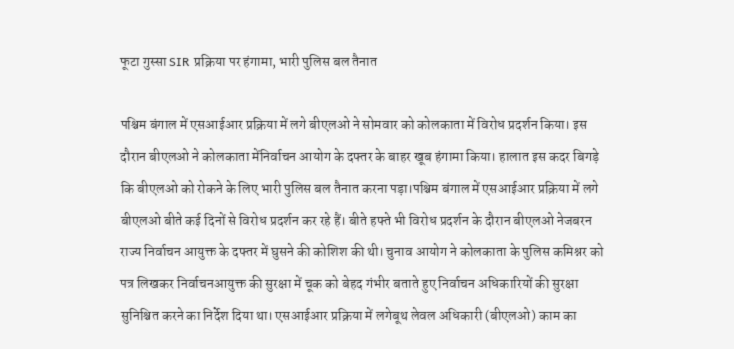फूटा गुस्सा SIR प्रक्रिया पर हंगामा, भारी पुलिस बल तैनात

पश्चिम बंगाल में एसआईआर प्रक्रिया में लगे बीएलओ ने सोमवार को कोलकाता में विरोध प्रदर्शन किया। इस दौरान बीएलओ ने कोलकाता मेंनिर्वाचन आयोग के दफ्तर के बाहर खूब हंगामा किया। हालात इस कदर बिगड़े कि बीएलओ को रोकने के लिए भारी पुलिस बल तैनात करना पड़ा।पश्चिम बंगाल में एसआईआर प्रक्रिया में लगे बीएलओ बीते कई दिनों से विरोध प्रदर्शन कर रहे हैं। बीते हफ्ते भी विरोध प्रदर्शन के दौरान बीएलओ नेजबरन राज्य निर्वाचन आयुक्त के दफ्तर में घुसने की कोशिश की थी। चुनाव आयोग ने कोलकाता के पुलिस कमिश्नर को पत्र लिखकर निर्वाचनआयुक्त की सुरक्षा में चूक को बेहद गंभीर बताते हुए निर्वाचन अधिकारियों की सुरक्षा सुनिश्चित करने का निर्देश दिया था। एसआईआर प्रक्रिया में लगेबूथ लेवल अधिकारी (बीएलओ) काम का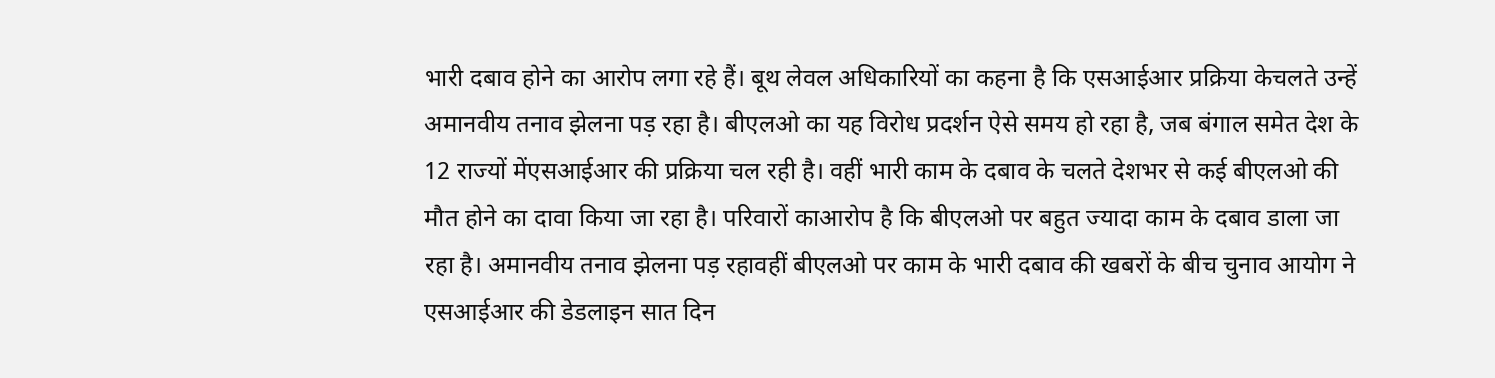भारी दबाव होने का आरोप लगा रहे हैं। बूथ लेवल अधिकारियों का कहना है कि एसआईआर प्रक्रिया केचलते उन्हें अमानवीय तनाव झेलना पड़ रहा है। बीएलओ का यह विरोध प्रदर्शन ऐसे समय हो रहा है, जब बंगाल समेत देश के 12 राज्यों मेंएसआईआर की प्रक्रिया चल रही है। वहीं भारी काम के दबाव के चलते देशभर से कई बीएलओ की मौत होने का दावा किया जा रहा है। परिवारों काआरोप है कि बीएलओ पर बहुत ज्यादा काम के दबाव डाला जा रहा है। अमानवीय तनाव झेलना पड़ रहावहीं बीएलओ पर काम के भारी दबाव की खबरों के बीच चुनाव आयोग ने एसआईआर की डेडलाइन सात दिन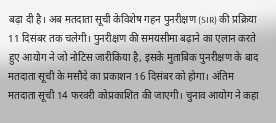बढ़ा दी है। अब मतदाता सूची केविशेष गहन पुनरीक्षण (SIR) की प्रक्रिया 11 दिसंबर तक चलेगी। पुनरीक्षण की समयसीमा बढ़ाने का एलान करते हुए आयोग ने जो नोटिस जारीकिया है, इसके मुताबिक पुनरीक्षण के बाद मतदाता सूची के मसौदे का प्रकाशन 16 दिसंबर को होगा। अंतिम मतदाता सूची 14 फरवरी कोप्रकाशित की जाएगी। चुनाव आयोग ने कहा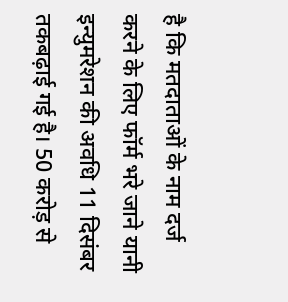है कि मतदाताओं के नाम दर्ज करने के लिए फॉर्म भरे जाने यानी इन्युमरेशन की अवधि 11 दिसंबर तकबढ़ाई गई है। 50 करोड़ से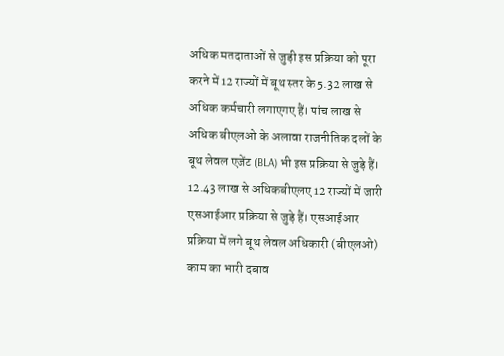अधिक मतदाताओं से जुड़ी इस प्रक्रिया को पूरा करने में 12 राज्यों में बूथ स्तर के 5.32 लाख से अधिक कर्मचारी लगाएगए हैं। पांच लाख से अधिक बीएलओ के अलावा राजनीतिक दलों के बूथ लेवल एजेंट (BLA) भी इस प्रक्रिया से जुड़े हैं। 12.43 लाख से अधिकबीएलए 12 राज्यों में जारी एसआईआर प्रक्रिया से जुड़े हैं। एसआईआर प्रक्रिया में लगे बूथ लेवल अधिकारी (बीएलओ) काम का भारी दबाव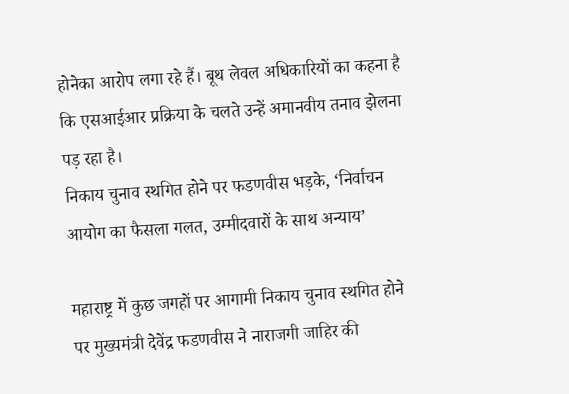होनेका आरोप लगा रहे हैं। बूथ लेवल अधिकारियों का कहना है कि एसआईआर प्रक्रिया के चलते उन्हें अमानवीय तनाव झेलना पड़ रहा है।
निकाय चुनाव स्थगित होने पर फडणवीस भड़के, ‘निर्वाचन आयोग का फैसला गलत, उम्मीदवारों के साथ अन्याय’

महाराष्ट्र में कुछ जगहों पर आगामी निकाय चुनाव स्थगित होने पर मुख्यमंत्री देवेंद्र फडणवीस ने नाराजगी जाहिर की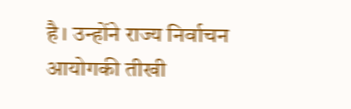है। उन्होंने राज्य निर्वाचन आयोगकी तीखी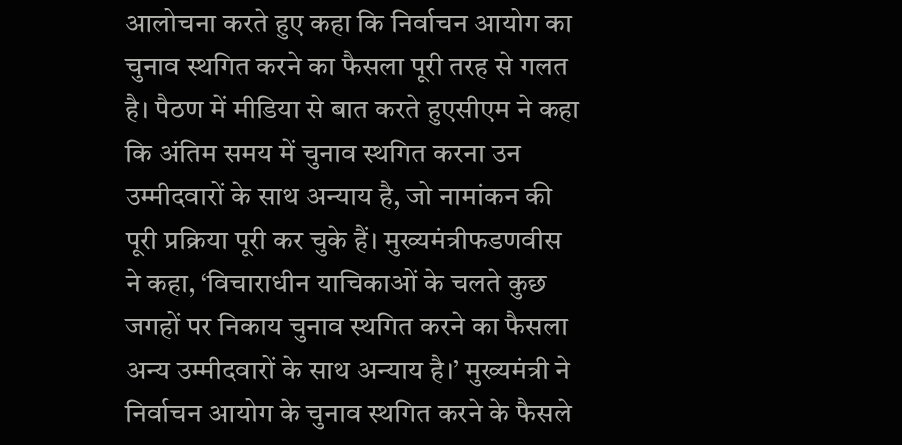आलोचना करते हुए कहा कि निर्वाचन आयोग का चुनाव स्थगित करने का फैसला पूरी तरह से गलत है। पैठण में मीडिया से बात करते हुएसीएम ने कहा कि अंतिम समय में चुनाव स्थगित करना उन उम्मीदवारों के साथ अन्याय है, जो नामांकन की पूरी प्रक्रिया पूरी कर चुके हैं। मुख्यमंत्रीफडणवीस ने कहा, ‘विचाराधीन याचिकाओं के चलते कुछ जगहों पर निकाय चुनाव स्थगित करने का फैसला अन्य उम्मीदवारों के साथ अन्याय है।’ मुख्यमंत्री ने निर्वाचन आयोग के चुनाव स्थगित करने के फैसले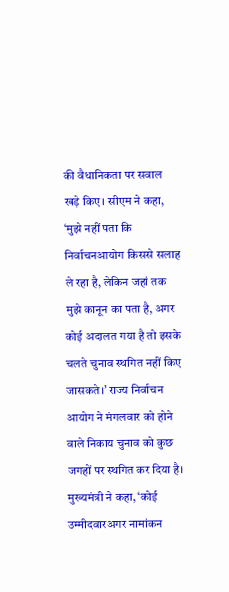की वैधानिकता पर सवाल खड़े किए। सीएम ने कहा, ‘मुझे नहीं पता कि निर्वाचनआयोग किससे सलाह ले रहा है, लेकिन जहां तक मुझे कानून का पता है, अगर कोई अदालत गया है तो इसके चलते चुनाव स्थगित नहीं किए जासकते।’ राज्य निर्वाचन आयोग ने मंगलवार को होने वाले निकाय चुनाव को कुछ जगहों पर स्थगित कर दिया है। मुख्यमंत्री ने कहा, ‘कोई उम्मीदवारअगर नामांकन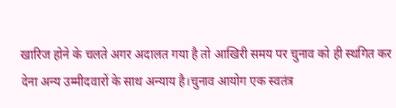खारिज होने के चलते अगर अदालत गया है तो आखिरी समय पर चुनाव को ही स्थगित कर देना अन्य उम्मीदवारों के साथ अन्याय है।चुनाव आयोग एक स्वतंत्र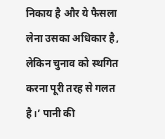निकाय है और ये फैसला लेना उसका अधिकार है, लेकिन चुनाव को स्थगित करना पूरी तरह से गलत है।’ पानी की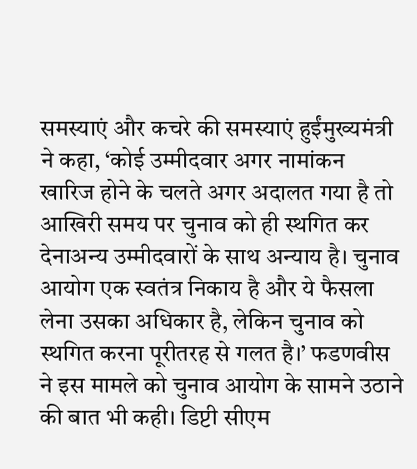समस्याएं और कचरे की समस्याएं हुईंमुख्यमंत्री ने कहा, ‘कोई उम्मीदवार अगर नामांकन खारिज होने के चलते अगर अदालत गया है तो आखिरी समय पर चुनाव को ही स्थगित कर देनाअन्य उम्मीदवारों के साथ अन्याय है। चुनाव आयोग एक स्वतंत्र निकाय है और ये फैसला लेना उसका अधिकार है, लेकिन चुनाव को स्थगित करना पूरीतरह से गलत है।’ फडणवीस ने इस मामले को चुनाव आयोग के सामने उठाने की बात भी कही। डिप्टी सीएम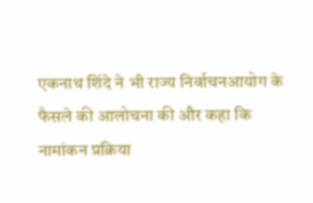एकनाथ शिंदे ने भी राज्य निर्वाचनआयोग के फैसले की आलोचना की और कहा कि नामांकन प्रक्रिया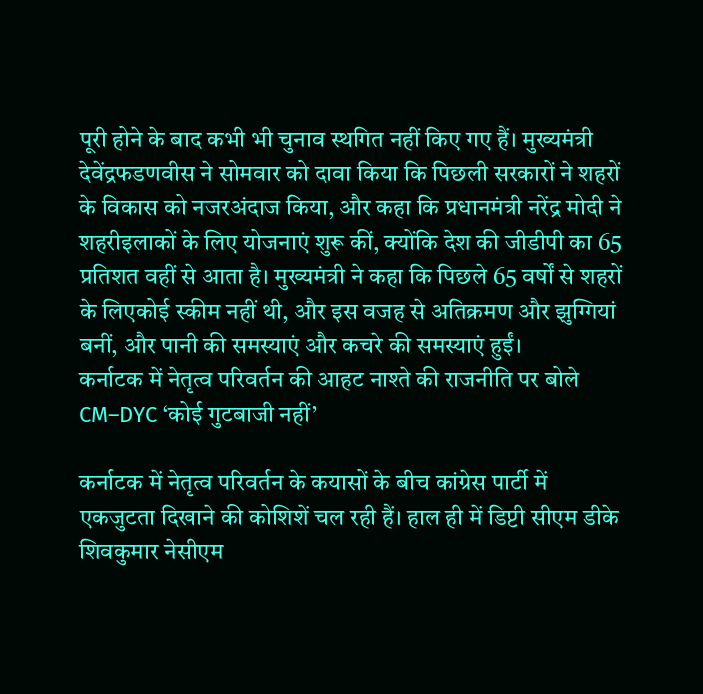पूरी होने के बाद कभी भी चुनाव स्थगित नहीं किए गए हैं। मुख्यमंत्री देवेंद्रफडणवीस ने सोमवार को दावा किया कि पिछली सरकारों ने शहरों के विकास को नजरअंदाज किया, और कहा कि प्रधानमंत्री नरेंद्र मोदी ने शहरीइलाकों के लिए योजनाएं शुरू कीं, क्योंकि देश की जीडीपी का 65 प्रतिशत वहीं से आता है। मुख्यमंत्री ने कहा कि पिछले 65 वर्षों से शहरों के लिएकोई स्कीम नहीं थी, और इस वजह से अतिक्रमण और झुग्गियां बनीं, और पानी की समस्याएं और कचरे की समस्याएं हुईं।
कर्नाटक में नेतृत्व परिवर्तन की आहट नाश्ते की राजनीति पर बोले CM–DYC ‘कोई गुटबाजी नहीं’

कर्नाटक में नेतृत्व परिवर्तन के कयासों के बीच कांग्रेस पार्टी में एकजुटता दिखाने की कोशिशें चल रही हैं। हाल ही में डिप्टी सीएम डीके शिवकुमार नेसीएम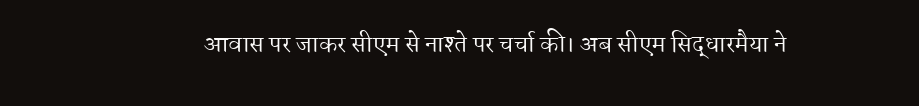आवास पर जाकर सीएम से नाश्ते पर चर्चा की। अब सीएम सिद्धारमैया ने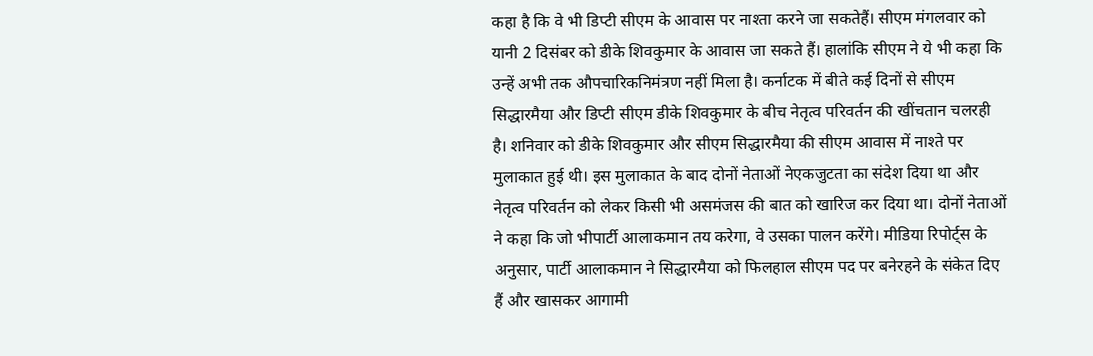कहा है कि वे भी डिप्टी सीएम के आवास पर नाश्ता करने जा सकतेहैं। सीएम मंगलवार को यानी 2 दिसंबर को डीके शिवकुमार के आवास जा सकते हैं। हालांकि सीएम ने ये भी कहा कि उन्हें अभी तक औपचारिकनिमंत्रण नहीं मिला है। कर्नाटक में बीते कई दिनों से सीएम सिद्धारमैया और डिप्टी सीएम डीके शिवकुमार के बीच नेतृत्व परिवर्तन की खींचतान चलरही है। शनिवार को डीके शिवकुमार और सीएम सिद्धारमैया की सीएम आवास में नाश्ते पर मुलाकात हुई थी। इस मुलाकात के बाद दोनों नेताओं नेएकजुटता का संदेश दिया था और नेतृत्व परिवर्तन को लेकर किसी भी असमंजस की बात को खारिज कर दिया था। दोनों नेताओं ने कहा कि जो भीपार्टी आलाकमान तय करेगा, वे उसका पालन करेंगे। मीडिया रिपोर्ट्स के अनुसार, पार्टी आलाकमान ने सिद्धारमैया को फिलहाल सीएम पद पर बनेरहने के संकेत दिए हैं और खासकर आगामी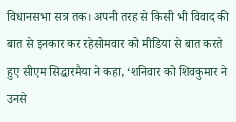विधानसभा सत्र तक। अपनी तरह से किसी भी विवाद की बात से इनकार कर रहेसोमवार को मीडिया से बात करते हुए सीएम सिद्धारमैया ने कहा, ‘शनिवार को शिवकुमार ने उनसे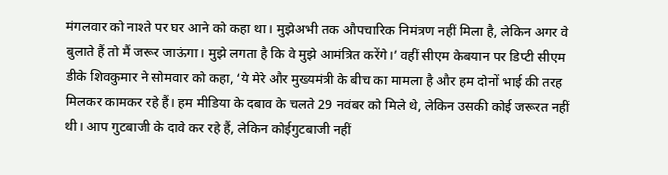मंगलवार को नाश्ते पर घर आने को कहा था। मुझेअभी तक औपचारिक निमंत्रण नहीं मिला है, लेकिन अगर वे बुलाते हैं तो मैं जरूर जाऊंगा। मुझे लगता है कि वे मुझे आमंत्रित करेंगे।’ वहीं सीएम केबयान पर डिप्टी सीएम डीके शिवकुमार ने सोमवार को कहा, ‘ये मेरे और मुख्यमंत्री के बीच का मामला है और हम दोनों भाई की तरह मिलकर कामकर रहे हैं। हम मीडिया के दबाव के चलते 29 नवंबर को मिले थे, लेकिन उसकी कोई जरूरत नहीं थी। आप गुटबाजी के दावे कर रहे हैं, लेकिन कोईगुटबाजी नहीं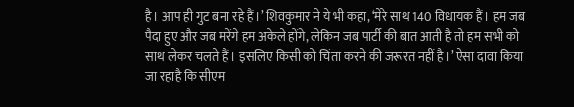है। आप ही गुट बना रहे हैं।’ शिवकुमार ने ये भी कहा, ‘मेरे साथ 140 विधायक हैं। हम जब पैदा हुए और जब मरेंगे हम अकेले होंगे, लेकिन जब पार्टी की बात आती है तो हम सभी को साथ लेकर चलते हैं। इसलिए किसी को चिंता करने की जरूरत नहीं है।’ ऐसा दावा किया जा रहाहै कि सीएम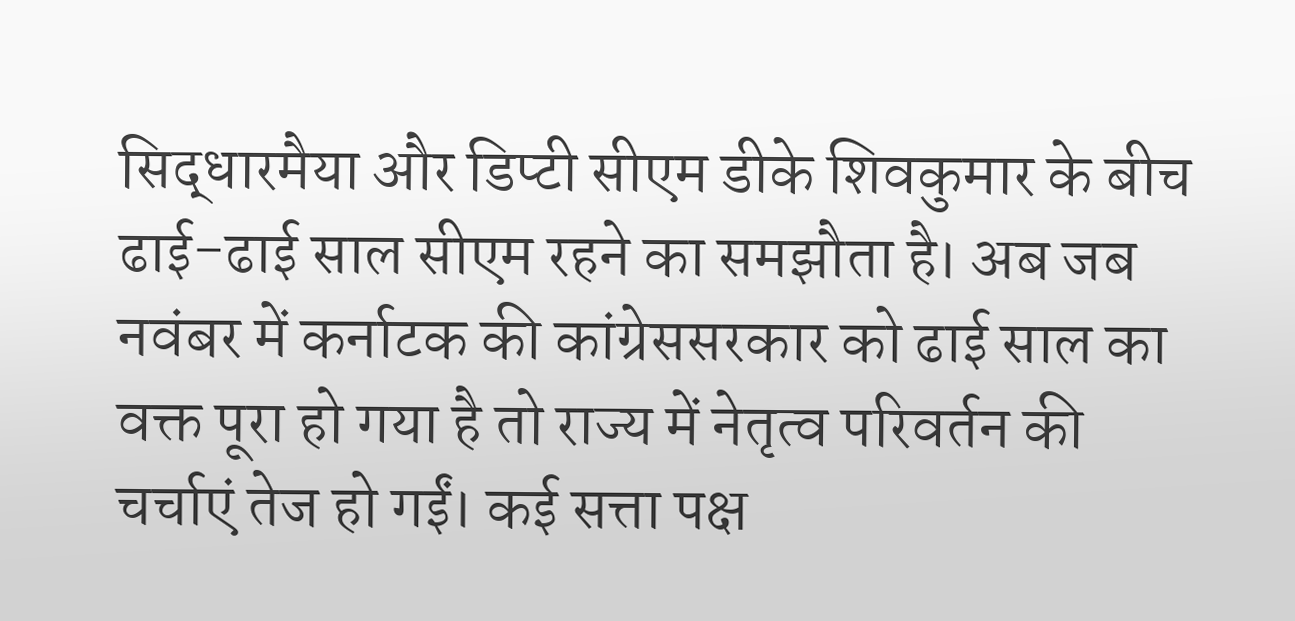सिद्धारमैया और डिप्टी सीएम डीके शिवकुमार के बीच ढाई-ढाई साल सीएम रहने का समझौता है। अब जब नवंबर में कर्नाटक की कांग्रेससरकार को ढाई साल का वक्त पूरा हो गया है तो राज्य में नेतृत्व परिवर्तन की चर्चाएं तेज हो गईं। कई सत्ता पक्ष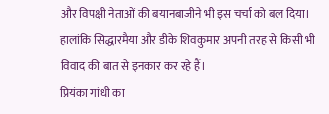और विपक्षी नेताओं की बयानबाजीने भी इस चर्चा को बल दिया। हालांकि सिद्धारमैया और डीके शिवकुमार अपनी तरह से किसी भी विवाद की बात से इनकार कर रहे हैं।
प्रियंका गांधी का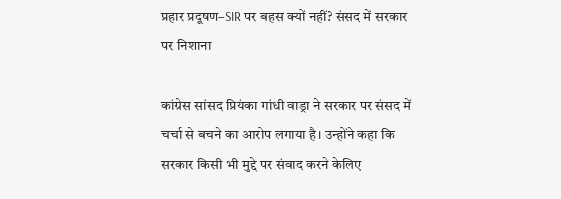प्रहार प्रदूषण–SIR पर बहस क्यों नहीं? संसद में सरकार पर निशाना

कांग्रेस सांसद प्रियंका गांधी वाड्रा ने सरकार पर संसद में चर्चा से बचने का आरोप लगाया है। उन्होंने कहा कि सरकार किसी भी मुद्दे पर संवाद करने केलिए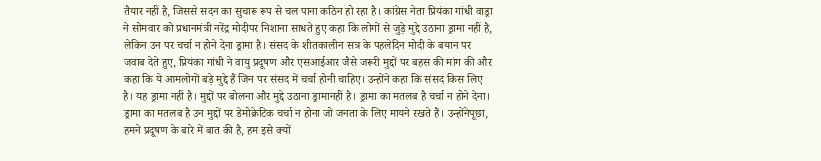तैयार नहीं है, जिससे सदन का सुचारू रूप से चल पाना कठिन हो रहा है। कांग्रेस नेता प्रियंका गांधी वाड्रा ने सोमवार को प्रधानमंत्री नरेंद्र मोदीपर निशाना साधते हुए कहा कि लोगों से जुड़े मुद्दे उठाना ड्रामा नहीं है, लेकिन उन पर चर्चा न होने देना ड्रामा है। संसद के शीतकालीन सत्र के पहलेदिन मोदी के बयान पर जवाब देते हुए, प्रियंका गांधी ने वायु प्रदूषण और एसआईआर जैसे जरूरी मुद्दों पर बहस की मांग की और कहा कि ये आमलोगों बड़े मुद्दे हैं जिन पर संसद में चर्चा होनी चाहिए। उन्होंने कहा कि संसद किस लिए है। यह ड्रामा नहीं है। मुद्दों पर बोलना और मुद्दे उठाना ड्रामानहीं है। ड्रामा का मतलब है चर्चा न होने देना। ड्रामा का मतलब है उन मुद्दों पर डेमोक्रेटिक चर्चा न होना जो जनता के लिए मायने रखते हैं। उन्होंनेपूछा, हमने प्रदूषण के बारे में बात की है, हम इसे क्यों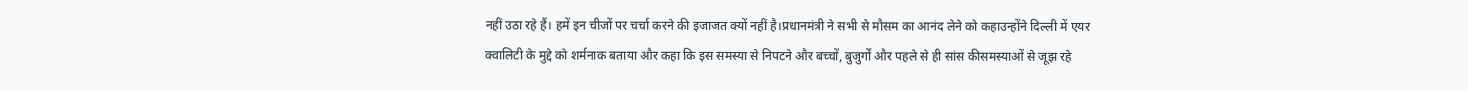नहीं उठा रहे हैं। हमें इन चीजों पर चर्चा करने की इजाजत क्यों नहीं है।प्रधानमंत्री ने सभी से मौसम का आनंद लेने को कहाउन्होंने दिल्ली में एयर क्वालिटी के मुद्दे को शर्मनाक बताया और कहा कि इस समस्या से निपटने और बच्चों, बुजुर्गों और पहले से ही सांस कीसमस्याओं से जूझ रहे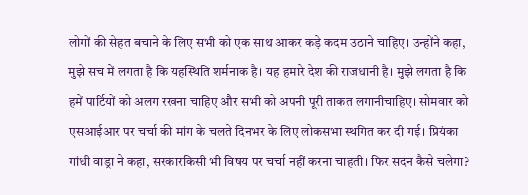लोगों की सेहत बचाने के लिए सभी को एक साथ आकर कड़े कदम उठाने चाहिए। उन्होंने कहा, मुझे सच में लगता है कि यहस्थिति शर्मनाक है। यह हमारे देश की राजधानी है। मुझे लगता है कि हमें पार्टियों को अलग रखना चाहिए और सभी को अपनी पूरी ताकत लगानीचाहिए। सोमवार को एसआईआर पर चर्चा की मांग के चलते दिनभर के लिए लोकसभा स्थगित कर दी गई। प्रियंका गांधी वाड्रा ने कहा, सरकारकिसी भी विषय पर चर्चा नहीं करना चाहती। फिर सदन कैसे चलेगा?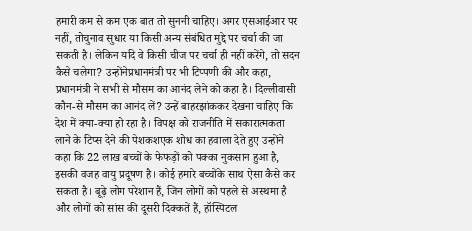हमारी कम से कम एक बात तो सुननी चाहिए। अगर एसआईआर पर नहीं, तोचुनाव सुधार या किसी अन्य संबंधित मुद्दे पर चर्चा की जा सकती है। लेकिन यदि वे किसी चीज पर चर्चा ही नहीं करेंगे, तो सदन कैसे चलेगा? उन्होंनेप्रधानमंत्री पर भी टिप्पणी की और कहा, प्रधानमंत्री ने सभी से मौसम का आनंद लेने को कहा है। दिल्लीवासी कौन-से मौसम का आनंद लें? उन्हें बाहरझांककर देखना चाहिए कि देश में क्या-क्या हो रहा है। विपक्ष को राजनीति में सकारात्मकता लाने के टिप्स देने की पेशकशएक शोध का हवाला देते हुए उन्होंने कहा कि 22 लाख बच्चों के फेफड़ों को पक्का नुकसान हुआ है, इसकी वजह वायु प्रदूषण है। कोई हमारे बच्चोंके साथ ऐसा कैसे कर सकता है। बूढ़े लोग परेशान हैं, जिन लोगों को पहले से अस्थमा है और लोगों को सांस की दूसरी दिक्कतें हैं, हॉस्पिटल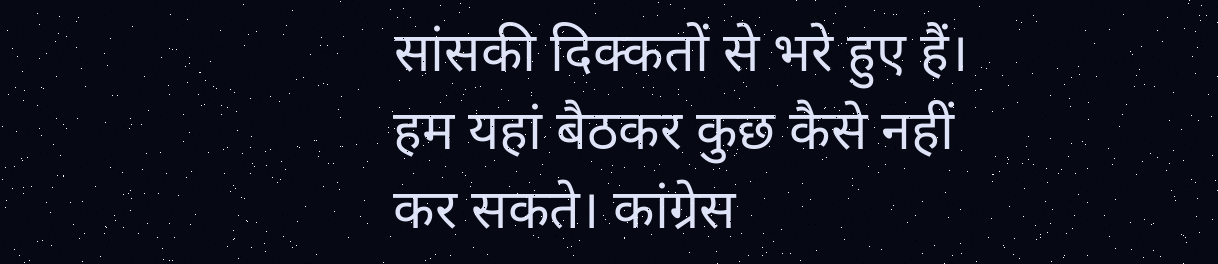सांसकी दिक्कतों से भरे हुए हैं। हम यहां बैठकर कुछ कैसे नहीं कर सकते। कांग्रेस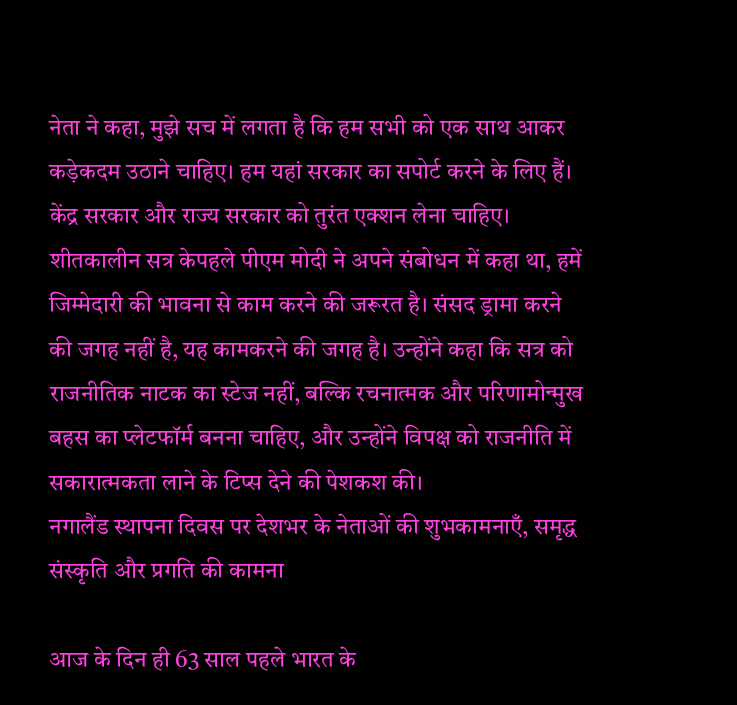नेता ने कहा, मुझे सच में लगता है कि हम सभी को एक साथ आकर कड़ेकदम उठाने चाहिए। हम यहां सरकार का सपोर्ट करने के लिए हैं। केंद्र सरकार और राज्य सरकार को तुरंत एक्शन लेना चाहिए। शीतकालीन सत्र केपहले पीएम मोदी ने अपने संबोधन में कहा था, हमें जिम्मेदारी की भावना से काम करने की जरूरत है। संसद ड्रामा करने की जगह नहीं है, यह कामकरने की जगह है। उन्होंने कहा कि सत्र को राजनीतिक नाटक का स्टेज नहीं, बल्कि रचनात्मक और परिणामोन्मुख बहस का प्लेटफॉर्म बनना चाहिए, और उन्होंने विपक्ष को राजनीति में सकारात्मकता लाने के टिप्स देने की पेशकश की।
नगालैंड स्थापना दिवस पर देशभर के नेताओं की शुभकामनाएँ, समृद्ध संस्कृति और प्रगति की कामना

आज के दिन ही 63 साल पहले भारत के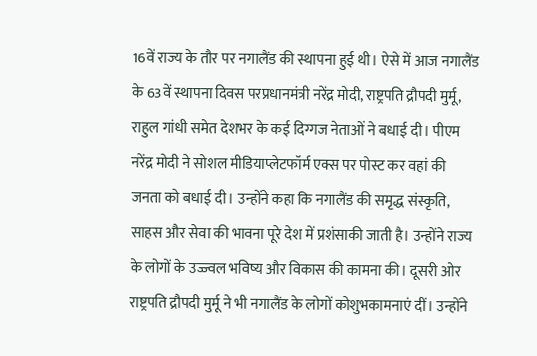16वें राज्य के तौर पर नगालैंड की स्थापना हुई थी। ऐसे में आज नगालैंड के 63वें स्थापना दिवस परप्रधानमंत्री नरेंद्र मोदी, राष्ट्रपति द्रौपदी मुर्मू, राहुल गांधी समेत देशभर के कई दिग्गज नेताओं ने बधाई दी। पीएम नरेंद्र मोदी ने सोशल मीडियाप्लेटफॉर्म एक्स पर पोस्ट कर वहां की जनता को बधाई दी। उन्होंने कहा कि नगालैंड की समृद्ध संस्कृति, साहस और सेवा की भावना पूरे देश में प्रशंसाकी जाती है। उन्होंने राज्य के लोगों के उज्ज्वल भविष्य और विकास की कामना की। दूसरी ओर राष्ट्रपति द्रौपदी मुर्मू ने भी नगालैंड के लोगों कोशुभकामनाएं दीं। उन्होंने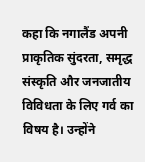कहा कि नगालैंड अपनी प्राकृतिक सुंदरता, समृद्ध संस्कृति और जनजातीय विविधता के लिए गर्व का विषय है। उन्होंने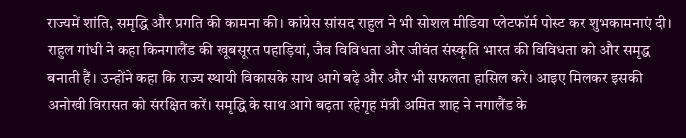राज्यमें शांति, समृद्धि और प्रगति की कामना की। कांग्रेस सांसद राहुल ने भी सोशल मीडिया प्लेटफॉर्म पोस्ट कर शुभकामनाएं दी। राहुल गांधी ने कहा किनगालैंड की खूबसूरत पहाड़ियां, जैव विविधता और जीवंत संस्कृति भारत की विविधता को और समृद्ध बनाती हैं। उन्होंने कहा कि राज्य स्थायी विकासके साथ आगे बढ़े और और भी सफलता हासिल करे। आइए मिलकर इसकी अनोखी विरासत को संरक्षित करें। समृद्धि के साथ आगे बढ़ता रहेगृह मंत्री अमित शाह ने नगालैंड के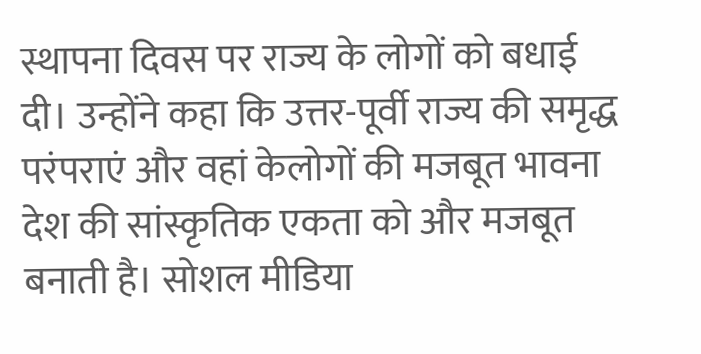स्थापना दिवस पर राज्य के लोगों को बधाई दी। उन्होंने कहा कि उत्तर-पूर्वी राज्य की समृद्ध परंपराएं और वहां केलोगों की मजबूत भावना देश की सांस्कृतिक एकता को और मजबूत बनाती है। सोशल मीडिया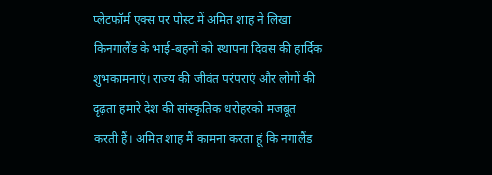प्लेटफॉर्म एक्स पर पोस्ट में अमित शाह ने लिखा किनगालैंड के भाई-बहनों को स्थापना दिवस की हार्दिक शुभकामनाएं। राज्य की जीवंत परंपराएं और लोगों की दृढ़ता हमारे देश की सांस्कृतिक धरोहरको मजबूत करती हैं। अमित शाह मैं कामना करता हूं कि नगालैंड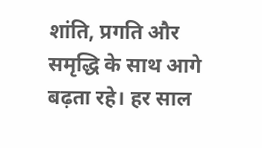शांति, प्रगति और समृद्धि के साथ आगे बढ़ता रहे। हर साल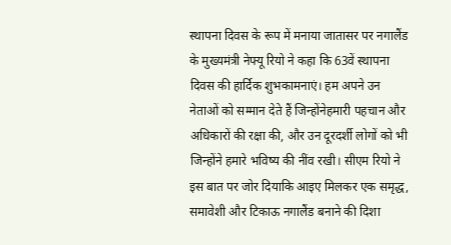स्थापना दिवस के रूप में मनाया जातासर पर नगालैंड के मुख्यमंत्री नेफ्यू रियो ने कहा कि 63वें स्थापना दिवस की हार्दिक शुभकामनाएं। हम अपने उन नेताओं को सम्मान देते हैं जिन्होंनेहमारी पहचान और अधिकारों की रक्षा की, और उन दूरदर्शी लोगों को भी जिन्होंने हमारे भविष्य की नींव रखी। सीएम रियो ने इस बात पर जोर दियाकि आइए मिलकर एक समृद्ध, समावेशी और टिकाऊ नगालैंड बनाने की दिशा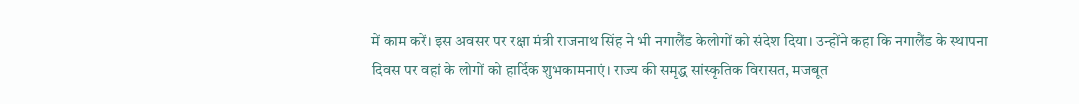में काम करें। इस अवसर पर रक्षा मंत्री राजनाथ सिंह ने भी नगालैंड केलोगों को संदेश दिया। उन्होंने कहा कि नगालैंड के स्थापना दिवस पर वहां के लोगों को हार्दिक शुभकामनाएं। राज्य की समृद्ध सांस्कृतिक विरासत, मजबूत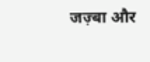जज़्बा और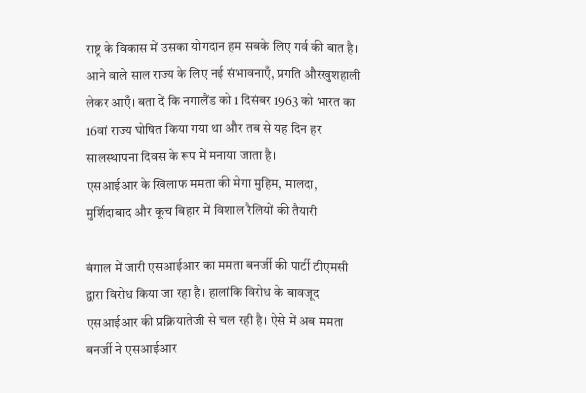राष्ट्र के विकास में उसका योगदान हम सबके लिए गर्व की बात है। आने वाले साल राज्य के लिए नई संभावनाएँ, प्रगति औरखुशहाली लेकर आएँ। बता दें कि नगालैंड को 1 दिसंबर 1963 को भारत का 16वां राज्य घोषित किया गया था और तब से यह दिन हर सालस्थापना दिवस के रूप में मनाया जाता है।
एसआईआर के खिलाफ ममता की मेगा मुहिम, मालदा, मुर्शिदाबाद और कूच बिहार में विशाल रैलियों की तैयारी

बंगाल में जारी एसआईआर का ममता बनर्जी की पार्टी टीएमसी द्वारा विरोध किया जा रहा है। हालांकि विरोध के बावजूद एसआईआर की प्रक्रियातेजी से चल रही है। ऐसे में अब ममता बनर्जी ने एसआईआर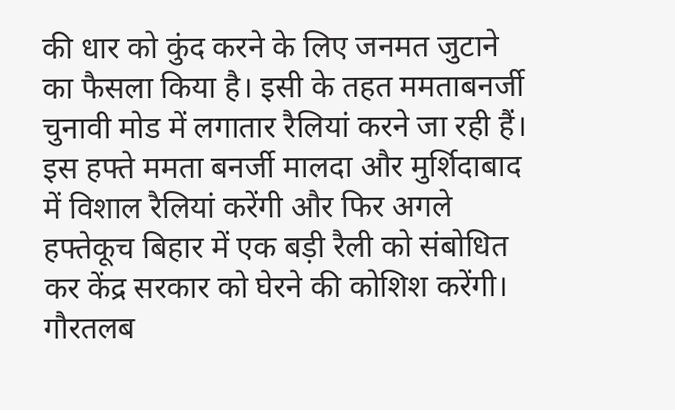की धार को कुंद करने के लिए जनमत जुटाने का फैसला किया है। इसी के तहत ममताबनर्जी चुनावी मोड में लगातार रैलियां करने जा रही हैं। इस हफ्ते ममता बनर्जी मालदा और मुर्शिदाबाद में विशाल रैलियां करेंगी और फिर अगले हफ्तेकूच बिहार में एक बड़ी रैली को संबोधित कर केंद्र सरकार को घेरने की कोशिश करेंगी। गौरतलब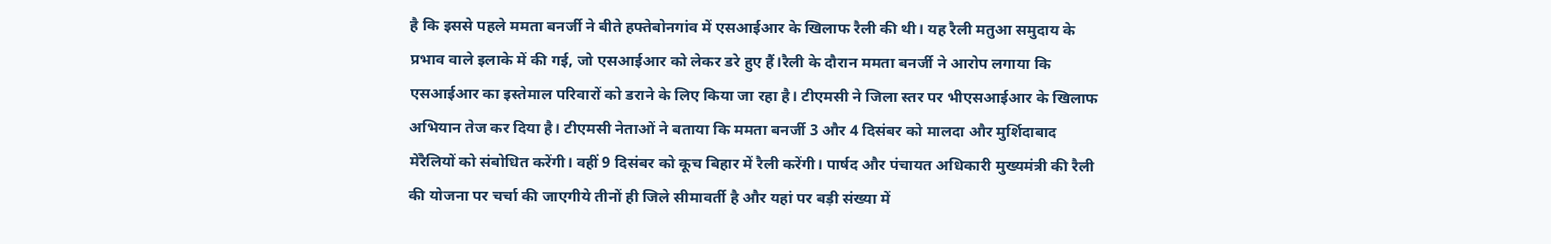है कि इससे पहले ममता बनर्जी ने बीते हफ्तेबोनगांव में एसआईआर के खिलाफ रैली की थी। यह रैली मतुआ समुदाय के प्रभाव वाले इलाके में की गई, जो एसआईआर को लेकर डरे हुए हैं।रैली के दौरान ममता बनर्जी ने आरोप लगाया कि एसआईआर का इस्तेमाल परिवारों को डराने के लिए किया जा रहा है। टीएमसी ने जिला स्तर पर भीएसआईआर के खिलाफ अभियान तेज कर दिया है। टीएमसी नेताओं ने बताया कि ममता बनर्जी 3 और 4 दिसंबर को मालदा और मुर्शिदाबाद मेंरैलियों को संबोधित करेंगी। वहीं 9 दिसंबर को कूच बिहार में रैली करेंगी। पार्षद और पंचायत अधिकारी मुख्यमंत्री की रैली की योजना पर चर्चा की जाएगीये तीनों ही जिले सीमावर्ती है और यहां पर बड़ी संख्या में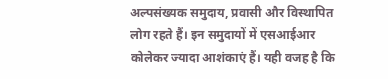अल्पसंख्यक समुदाय, प्रवासी और विस्थापित लोग रहते हैं। इन समुदायों में एसआईआर कोलेकर ज्यादा आशंकाएं हैं। यही वजह है कि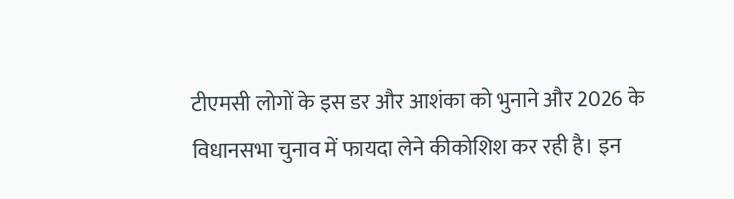टीएमसी लोगों के इस डर और आशंका को भुनाने और 2026 के विधानसभा चुनाव में फायदा लेने कीकोशिश कर रही है। इन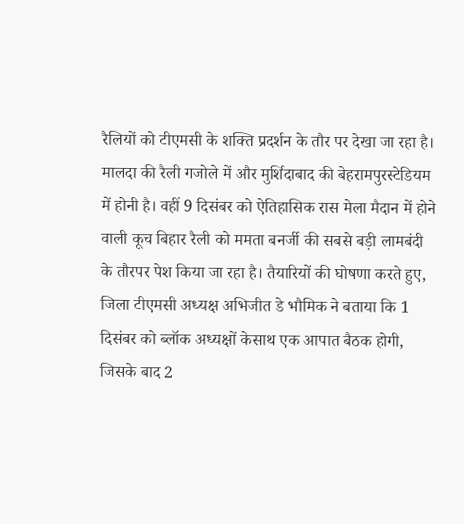रैलियों को टीएमसी के शक्ति प्रदर्शन के तौर पर देखा जा रहा है। मालदा की रैली गजोले में और मुर्शिदाबाद की बेहरामपुरस्टेडियम में होनी है। वहीं 9 दिसंबर को ऐतिहासिक रास मेला मैदान में होने वाली कूच बिहार रैली को ममता बनर्जी की सबसे बड़ी लामबंदी के तौरपर पेश किया जा रहा है। तैयारियों की घोषणा करते हुए, जिला टीएमसी अध्यक्ष अभिजीत डे भौमिक ने बताया कि 1 दिसंबर को ब्लॉक अध्यक्षों केसाथ एक आपात बैठक होगी, जिसके बाद 2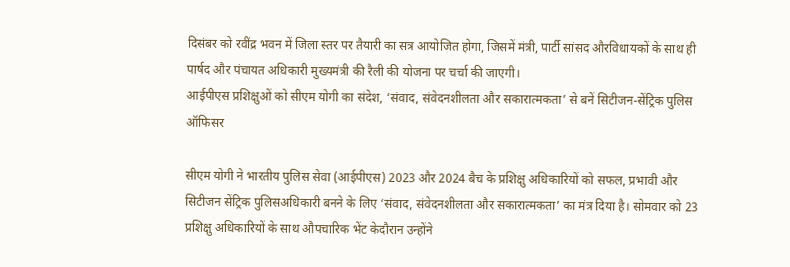दिसंबर को रवींद्र भवन में जिला स्तर पर तैयारी का सत्र आयोजित होगा, जिसमें मंत्री, पार्टी सांसद औरविधायकों के साथ ही पार्षद और पंचायत अधिकारी मुख्यमंत्री की रैली की योजना पर चर्चा की जाएगी।
आईपीएस प्रशिक्षुओं को सीएम योगी का संदेश, ‘संवाद, संवेदनशीलता और सकारात्मकता’ से बनें सिटीजन-सेंट्रिक पुलिस ऑफिसर

सीएम योगी ने भारतीय पुलिस सेवा (आईपीएस) 2023 और 2024 बैच के प्रशिक्षु अधिकारियों को सफल, प्रभावी और सिटीजन सेंट्रिक पुलिसअधिकारी बनने के लिए ‘संवाद, संवेदनशीलता और सकारात्मकता’ का मंत्र दिया है। सोमवार को 23 प्रशिक्षु अधिकारियों के साथ औपचारिक भेंट केदौरान उन्होंने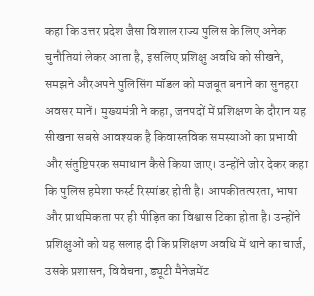कहा कि उत्तर प्रदेश जैसा विशाल राज्य पुलिस के लिए अनेक चुनौतियां लेकर आता है, इसलिए प्रशिक्षु अवधि को सीखने, समझने औरअपने पुलिसिंग मॉडल को मजबूत बनाने का सुनहरा अवसर मानें। मुख्यमंत्री ने कहा, जनपदों में प्रशिक्षण के दौरान यह सीखना सबसे आवश्यक है किवास्तविक समस्याओं का प्रभावी और संतुष्टिपरक समाधान कैसे किया जाए। उन्होंने जोर देकर कहा कि पुलिस हमेशा फर्स्ट रिस्पांडर होती है। आपकीतत्परता, भाषा और प्राथमिकता पर ही पीड़ित का विश्वास टिका होता है। उन्होंने प्रशिक्षुओं को यह सलाह दी कि प्रशिक्षण अवधि में थाने का चार्ज, उसके प्रशासन, विवेचना, ड्यूटी मैनेजमेंट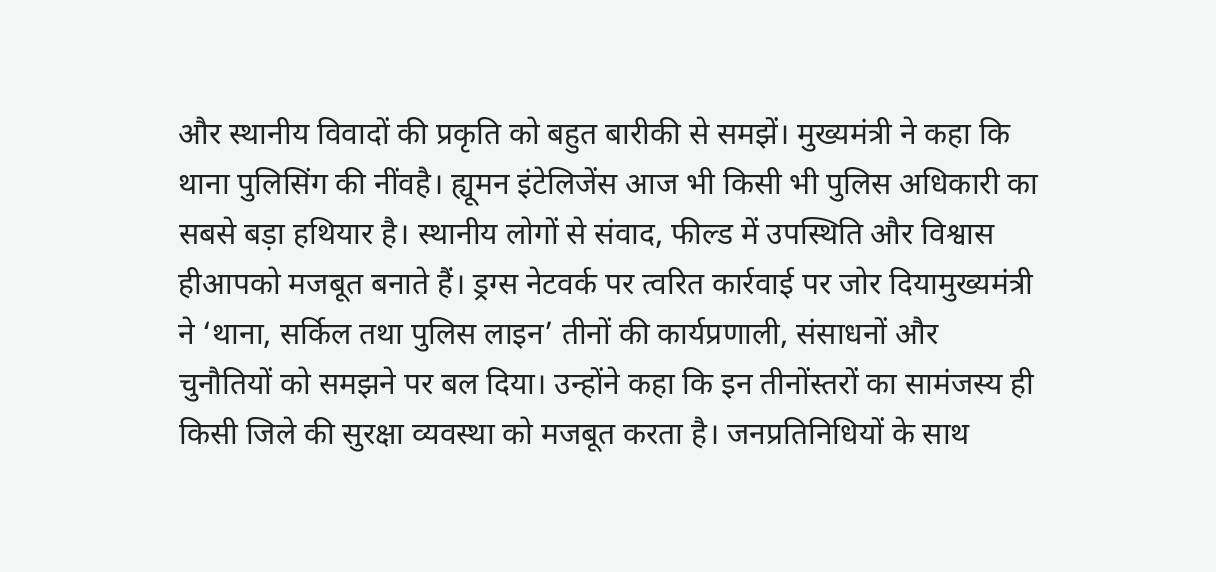और स्थानीय विवादों की प्रकृति को बहुत बारीकी से समझें। मुख्यमंत्री ने कहा कि थाना पुलिसिंग की नींवहै। ह्यूमन इंटेलिजेंस आज भी किसी भी पुलिस अधिकारी का सबसे बड़ा हथियार है। स्थानीय लोगों से संवाद, फील्ड में उपस्थिति और विश्वास हीआपको मजबूत बनाते हैं। ड्रग्स नेटवर्क पर त्वरित कार्रवाई पर जोर दियामुख्यमंत्री ने ‘थाना, सर्किल तथा पुलिस लाइन’ तीनों की कार्यप्रणाली, संसाधनों और चुनौतियों को समझने पर बल दिया। उन्होंने कहा कि इन तीनोंस्तरों का सामंजस्य ही किसी जिले की सुरक्षा व्यवस्था को मजबूत करता है। जनप्रतिनिधियों के साथ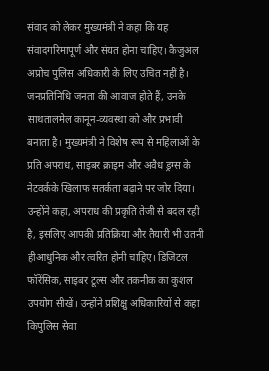संवाद को लेकर मुख्यमंत्री ने कहा कि यह संवादगरिमापूर्ण और संयत होना चाहिए। कैजुअल अप्रोच पुलिस अधिकारी के लिए उचित नहीं है। जनप्रतिनिधि जनता की आवाज होते हैं, उनके साथतालमेल कानून-व्यवस्था को और प्रभावी बनाता है। मुख्यमंत्री ने विशेष रूप से महिलाओं के प्रति अपराध, साइबर क्राइम और अवैध ड्रग्स के नेटवर्कके खिलाफ सतर्कता बढ़ाने पर जोर दिया। उन्होंने कहा, अपराध की प्रकृति तेजी से बदल रही है, इसलिए आपकी प्रतिक्रिया और तैयारी भी उतनी हीआधुनिक और त्वरित होनी चाहिए। डिजिटल फॉरेंसिक, साइबर टूल्स और तकनीक का कुशल उपयोग सीखें। उन्होंने प्रशिक्षु अधिकारियों से कहा किपुलिस सेवा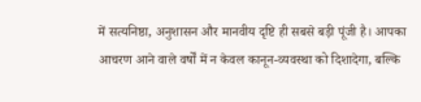में सत्यनिष्ठा, अनुशासन और मानवीय दृष्टि ही सबसे बड़ी पूंजी है। आपका आचरण आने वाले वर्षों में न केवल कानून-व्यवस्था को दिशादेगा, बल्कि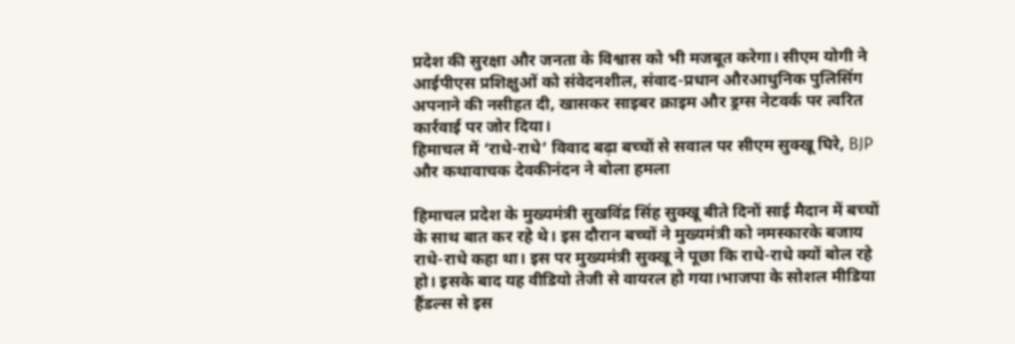प्रदेश की सुरक्षा और जनता के विश्वास को भी मजबूत करेगा। सीएम योगी ने आईपीएस प्रशिक्षुओं को संवेदनशील, संवाद-प्रधान औरआधुनिक पुलिसिंग अपनाने की नसीहत दी, खासकर साइबर क्राइम और ड्रग्स नेटवर्क पर त्वरित कार्रवाई पर जोर दिया।
हिमाचल में ‘राधे-राधे’ विवाद बढ़ा बच्चों से सवाल पर सीएम सुक्खू घिरे, BJP और कथावाचक देवकीनंदन ने बोला हमला

हिमाचल प्रदेश के मुख्यमंत्री सुखविंद्र सिंह सुक्खू बीते दिनों साई मैदान में बच्चों के साथ बात कर रहे थे। इस दौरान बच्चों ने मुख्यमंत्री को नमस्कारके बजाय राधे-राधे कहा था। इस पर मुख्यमंत्री सुक्खू ने पूछा कि राधे-राधे क्यों बोल रहे हो। इसके बाद यह वीडियो तेजी से वायरल हो गया।भाजपा के सोशल मीडिया हैंडल्स से इस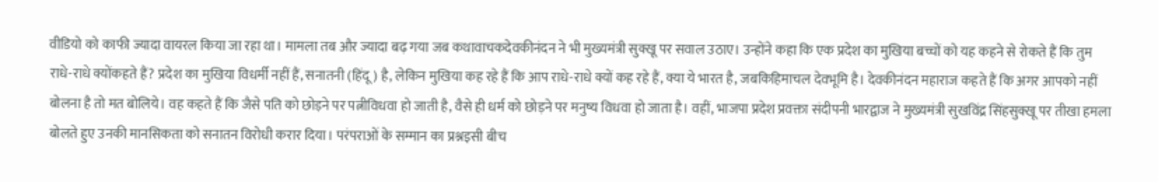वीडियो को काफी ज्यादा वायरल किया जा रहा था। मामला तब और ज्यादा बढ़ गया जब कथावाचकदेवकीनंदन ने भी मुख्यमंत्री सुक्खू पर सवाल उठाए। उन्होंने कहा कि एक प्रदेश का मुखिया बच्चों को यह कहने से रोकते हैं कि तुम राधे-राधे क्योंकहते हैं? प्रदेश का मुखिया विधर्मी नहीं हैं, सनातनी (हिंदू) है, लेकिन मुखिया कह रहे हैं कि आप राधे-राधे क्यों कह रहे हैं, क्या ये भारत है, जबकिहिमाचल देवभूमि है। देवकीनंदन महाराज कहते हैं कि अगर आपको नहीं बोलना है तो मत बोलिये। वह कहते हैं कि जैसे पति को छोड़ने पर पत्नीविधवा हो जाती है, वैसे ही धर्म को छोड़ने पर मनुष्य विधवा हो जाता है। वहीं, भाजपा प्रदेश प्रवक्ता संदीपनी भारद्वाज ने मुख्यमंत्री सुखविंद्र सिंहसुक्खू पर तीखा हमला बोलते हुए उनकी मानसिकता को सनातन विरोधी करार दिया। परंपराओं के सम्मान का प्रश्नइसी बीच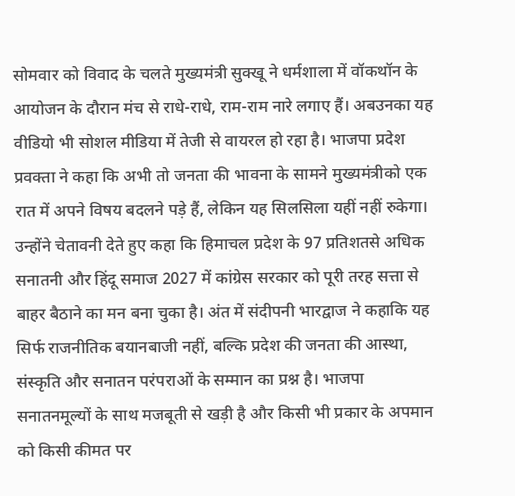सोमवार को विवाद के चलते मुख्यमंत्री सुक्खू ने धर्मशाला में वॉकथॉन के आयोजन के दौरान मंच से राधे-राधे, राम-राम नारे लगाए हैं। अबउनका यह वीडियो भी सोशल मीडिया में तेजी से वायरल हो रहा है। भाजपा प्रदेश प्रवक्ता ने कहा कि अभी तो जनता की भावना के सामने मुख्यमंत्रीको एक रात में अपने विषय बदलने पड़े हैं, लेकिन यह सिलसिला यहीं नहीं रुकेगा। उन्होंने चेतावनी देते हुए कहा कि हिमाचल प्रदेश के 97 प्रतिशतसे अधिक सनातनी और हिंदू समाज 2027 में कांग्रेस सरकार को पूरी तरह सत्ता से बाहर बैठाने का मन बना चुका है। अंत में संदीपनी भारद्वाज ने कहाकि यह सिर्फ राजनीतिक बयानबाजी नहीं, बल्कि प्रदेश की जनता की आस्था, संस्कृति और सनातन परंपराओं के सम्मान का प्रश्न है। भाजपा सनातनमूल्यों के साथ मजबूती से खड़ी है और किसी भी प्रकार के अपमान को किसी कीमत पर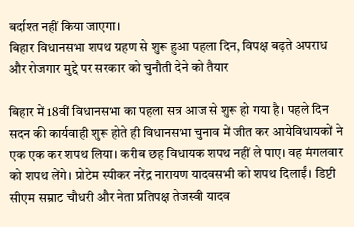बर्दाश्त नहीं किया जाएगा।
बिहार विधानसभा शपथ ग्रहण से शुरू हुआ पहला दिन, विपक्ष बढ़ते अपराध और रोजगार मुद्दे पर सरकार को चुनौती देने को तैयार

बिहार में 18वीं विधानसभा का पहला सत्र आज से शुरू हो गया है। पहले दिन सदन की कार्यवाही शुरू होते ही विधानसभा चुनाव में जीत कर आयेविधायकों ने एक एक कर शपथ लिया। करीब छह विधायक शपथ नहीं ले पाए। वह मंगलवार को शपथ लेंगे। प्रोटेम स्पीकर नरेंद्र नारायण यादवसभी को शपथ दिलाईं। डिप्टी सीएम सम्राट चौधरी और नेता प्रतिपक्ष तेजस्वी यादव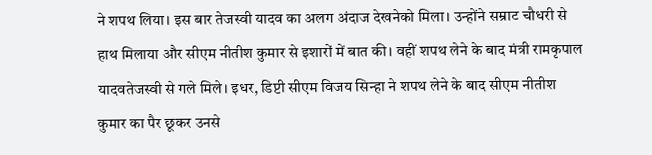ने शपथ लिया। इस बार तेजस्वी यादव का अलग अंदाज देखनेको मिला। उन्होंने सम्राट चौधरी से हाथ मिलाया और सीएम नीतीश कुमार से इशारों में बात की। वहीं शपथ लेने के बाद मंत्री रामकृपाल यादवतेजस्वी से गले मिले। इधर, डिप्टी सीएम विजय सिन्हा ने शपथ लेने के बाद सीएम नीतीश कुमार का पैर छूकर उनसे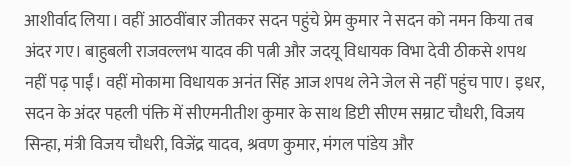आशीर्वाद लिया। वहीं आठवींबार जीतकर सदन पहुंचे प्रेम कुमार ने सदन को नमन किया तब अंदर गए। बाहुबली राजवल्लभ यादव की पत्नी और जदयू विधायक विभा देवी ठीकसे शपथ नहीं पढ़ पाईं। वहीं मोकामा विधायक अनंत सिंह आज शपथ लेने जेल से नहीं पहुंच पाए। इधर, सदन के अंदर पहली पंक्ति में सीएमनीतीश कुमार के साथ डिप्टी सीएम सम्राट चौधरी, विजय सिन्हा, मंत्री विजय चौधरी, विजेंद्र यादव, श्रवण कुमार, मंगल पांडेय और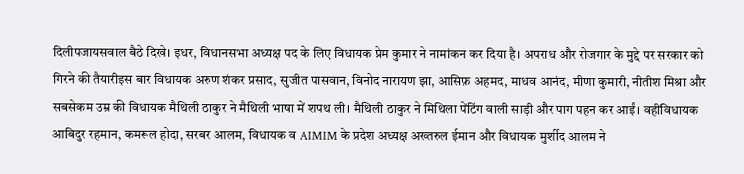दिलीपजायसवाल बैठे दिखे। इधर, विधानसभा अध्यक्ष पद के लिए विधायक प्रेम कुमार ने नामांकन कर दिया है। अपराध और रोजगार के मुद्दे पर सरकार को गिरने की तैयारीइस बार विधायक अरुण शंकर प्रसाद, सुजीत पासवान, विनोद नारायण झा, आसिफ़ अहमद, माधव आनंद, मीणा कुमारी, नीतीश मिश्रा और सबसेकम उम्र की विधायक मैथिली ठाकुर ने मैथिली भाषा में शपथ ली। मैथिली ठाकुर ने मिथिला पेंटिंग वाली साड़ी और पाग पहन कर आईं। वहींविधायक आबिदुर रहमान, कमरूल होदा, सरबर आलम, विधायक व AIMIM के प्रदेश अध्यक्ष अख्तरुल ईमान और विधायक मुर्शीद आलम ने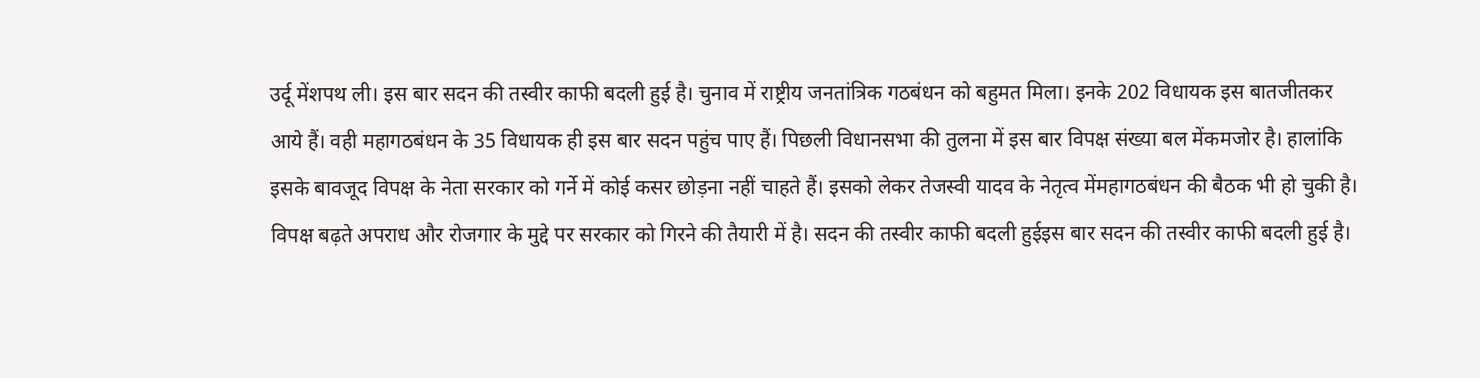उर्दू मेंशपथ ली। इस बार सदन की तस्वीर काफी बदली हुई है। चुनाव में राष्ट्रीय जनतांत्रिक गठबंधन को बहुमत मिला। इनके 202 विधायक इस बातजीतकर आये हैं। वही महागठबंधन के 35 विधायक ही इस बार सदन पहुंच पाए हैं। पिछली विधानसभा की तुलना में इस बार विपक्ष संख्या बल मेंकमजोर है। हालांकि इसके बावजूद विपक्ष के नेता सरकार को गर्ने में कोई कसर छोड़ना नहीं चाहते हैं। इसको लेकर तेजस्वी यादव के नेतृत्व मेंमहागठबंधन की बैठक भी हो चुकी है। विपक्ष बढ़ते अपराध और रोजगार के मुद्दे पर सरकार को गिरने की तैयारी में है। सदन की तस्वीर काफी बदली हुईइस बार सदन की तस्वीर काफी बदली हुई है।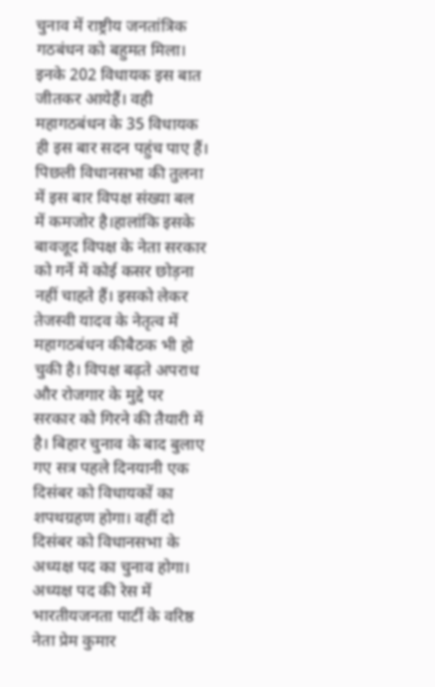चुनाव में राष्ट्रीय जनतांत्रिक गठबंधन को बहुमत मिला। इनके 202 विधायक इस बात जीतकर आयेहैं। वही महागठबंधन के 35 विधायक ही इस बार सदन पहुंच पाए हैं। पिछली विधानसभा की तुलना में इस बार विपक्ष संख्या बल में कमजोर है।हालांकि इसके बावजूद विपक्ष के नेता सरकार को गर्ने में कोई कसर छोड़ना नहीं चाहते हैं। इसको लेकर तेजस्वी यादव के नेतृत्व में महागठबंधन कीबैठक भी हो चुकी है। विपक्ष बढ़ते अपराध और रोजगार के मुद्दे पर सरकार को गिरने की तैयारी में है। बिहार चुनाव के बाद बुलाए गए सत्र पहले दिनयानी एक दिसंबर को विधायकों का शपथग्रहण होगा। वहीं दो दिसंबर को विधानसभा के अध्यक्ष पद का चुनाव होगा। अध्यक्ष पद की रेस में भारतीयजनता पार्टी के वरिष्ठ नेता प्रेम कुमार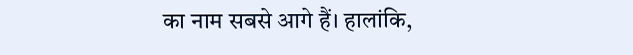का नाम सबसे आगे हैं। हालांकि,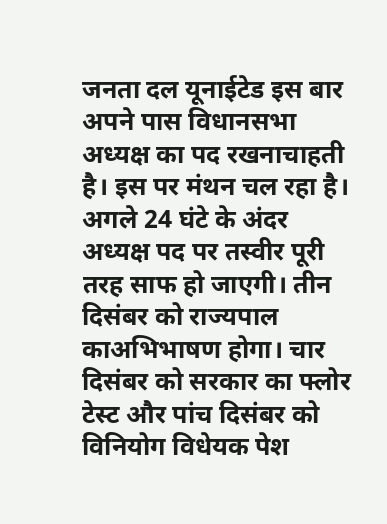जनता दल यूनाईटेड इस बार अपने पास विधानसभा अध्यक्ष का पद रखनाचाहती है। इस पर मंथन चल रहा है। अगले 24 घंटे के अंदर अध्यक्ष पद पर तस्वीर पूरी तरह साफ हो जाएगी। तीन दिसंबर को राज्यपाल काअभिभाषण होगा। चार दिसंबर को सरकार का फ्लोर टेस्ट और पांच दिसंबर को विनियोग विधेयक पेश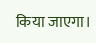किया जाएगा।